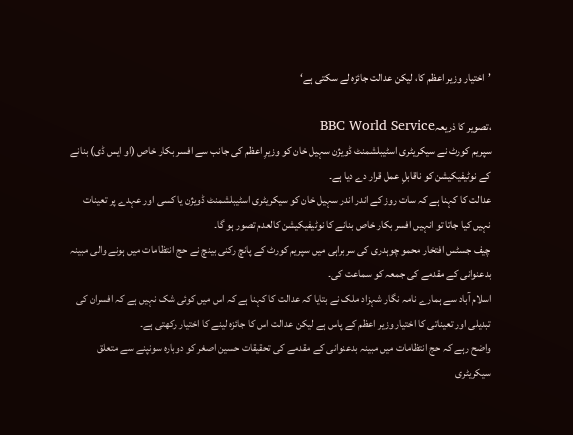’اختیار وزیر اعظم کا، لیکن عدالت جائزہ لے سکتی ہے‘

،تصویر کا ذریعہBBC World Service
سپریم کورٹ نے سیکریٹری اسٹیبلشمنٹ ڈویژن سہیل خان کو وزیرِ اعظم کی جانب سے افسر بکار خاص (او ایس ڈی) بنانے کے نوٹیفیکیشن کو ناقابلِ عمل قرار دے دیا ہے۔
عدالت کا کہنا ہے کہ سات روز کے اندر اندر سہیل خان کو سیکریٹری اسٹیبلشمنٹ ڈویژن یا کسی اور عہدے پر تعینات نہیں کیا جاتا تو انہیں افسر بکار خاص بنانے کا نوٹیفیکیشن کالعدم تصور ہو گا۔
چیف جسٹس افتخار محمو چوہدری کی سربراہی میں سپریم کورٹ کے پانچ رکنی بینچ نے حج انتظامات میں ہونے والی مبینہ بدعنوانی کے مقدمے کی جمعہ کو سماعت کی۔
اسلام آباد سے ہمارے نامہ نگار شہزاد ملک نے بتایا کہ عدالت کا کہنا ہے کہ اس میں کوئی شک نہیں ہے کہ افسران کی تبدیلی اور تعیناتی کا اختیار وزیر اعظم کے پاس ہے لیکن عدالت اس کا جائزہ لینے کا اختیار رکھتی ہے۔
واضح رہے کہ حج انتظامات میں مبینہ بدعنوانی کے مقدمے کی تحقیقات حسین اصغر کو دوبارہ سونپنے سے متعلق سیکریٹری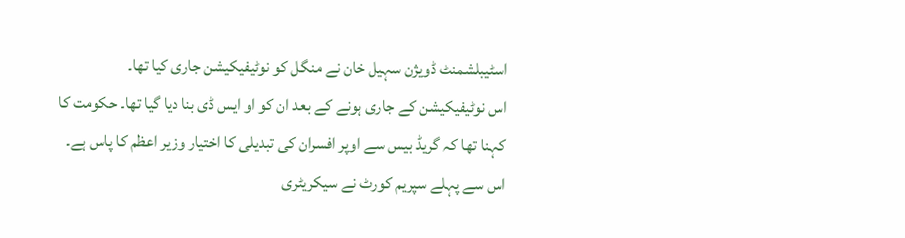اسٹیبلشمنٹ ڈویژن سہیل خان نے منگل کو نوٹیفیکیشن جاری کیا تھا۔
اس نوٹیفیکیشن کے جاری ہونے کے بعد ان کو او ایس ڈی بنا دیا گیا تھا۔ حکومت کا کہنا تھا کہ گریڈ بیس سے اوپر افسران کی تبدیلی کا اختیار وزیر اعظم کا پاس ہے۔
اس سے پہلے سپریم کورٹ نے سیکریٹری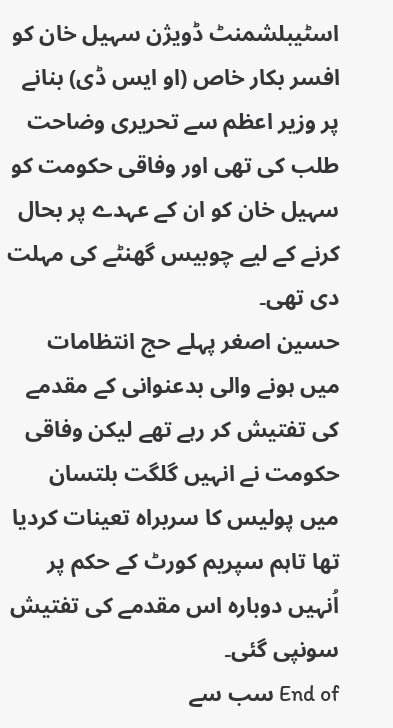اسٹیبلشمنٹ ڈویژن سہیل خان کو افسر بکار خاص (او ایس ڈی) بنانے پر وزیر اعظم سے تحریری وضاحت طلب کی تھی اور وفاقی حکومت کو سہیل خان کو ان کے عہدے پر بحال کرنے کے لیے چوبیس گھنٹے کی مہلت دی تھی۔
حسین اصغر پہلے حج انتظامات میں ہونے والی بدعنوانی کے مقدمے کی تفتیش کر رہے تھے لیکن وفاقی حکومت نے انہیں گلگت بلتسان میں پولیس کا سربراہ تعینات کردیا تھا تاہم سپریم کورٹ کے حکم پر اُنہیں دوبارہ اس مقدمے کی تفتیش سونپی گئی۔
End of سب سے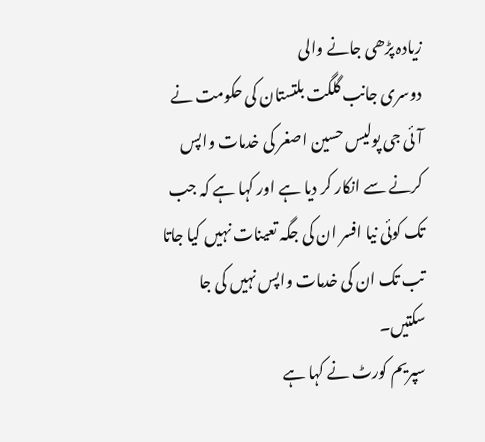زیادہ پڑھی جانے والی
دوسری جانب گلگت بلتستان کی حکومت نے آئی جی پولیس حسین اصغر کی خدمات واپس کرنے سے انکار کر دیا ہے اور کہا ہے کہ جب تک کوئی نیا افسر ان کی جگہ تعینات نہیں کیا جاتا تب تک ان کی خدمات واپس نہیں کی جا سکتیں۔
سپریم کورٹ نے کہا ہے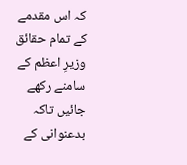کہ اس مقدمے کے تمام حقائق وزیرِ اعظم کے سامنے رکھے جائیں تاکہ بدعنوانی کے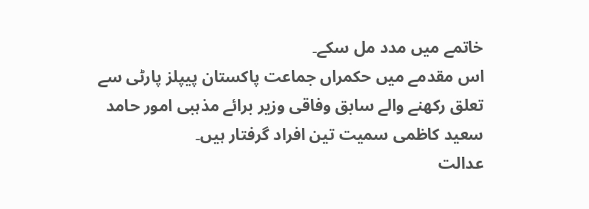خاتمے میں مدد مل سکے۔
اس مقدمے میں حکمراں جماعت پاکستان پیپلز پارٹی سے تعلق رکھنے والے سابق وفاقی وزیر برائے مذہبی امور حامد سعید کاظمی سمیت تین افراد گرفتار ہیں۔
عدالت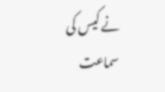نے کیس کی سماعت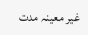غیر معینہ مدت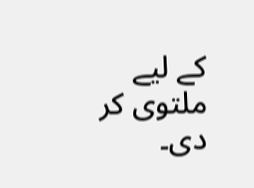کے لیے ملتوی کر دی۔